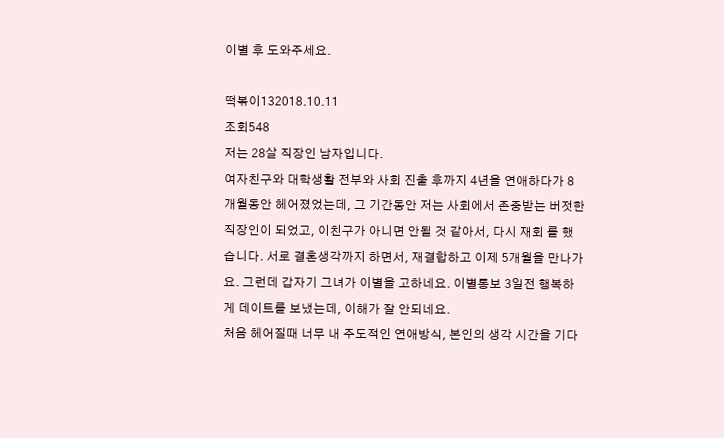이별 후 도와주세요.

떡볶이132018.10.11
조회548
저는 28살 직장인 남자입니다.
여자친구와 대학생활 전부와 사회 진출 후까지 4년을 연애하다가 8개월동안 헤어졌었는데, 그 기간동안 저는 사회에서 존중받는 버젓한 직장인이 되었고, 이친구가 아니면 안될 것 같아서, 다시 재회 를 했습니다. 서로 결혼생각까지 하면서, 재결합하고 이제 5개월을 만나가요. 그런데 갑자기 그녀가 이별을 고하네요. 이별통보 3일전 행복하게 데이트를 보냈는데, 이해가 잘 안되네요.
처음 헤어질때 너무 내 주도적인 연애방식, 본인의 생각 시간을 기다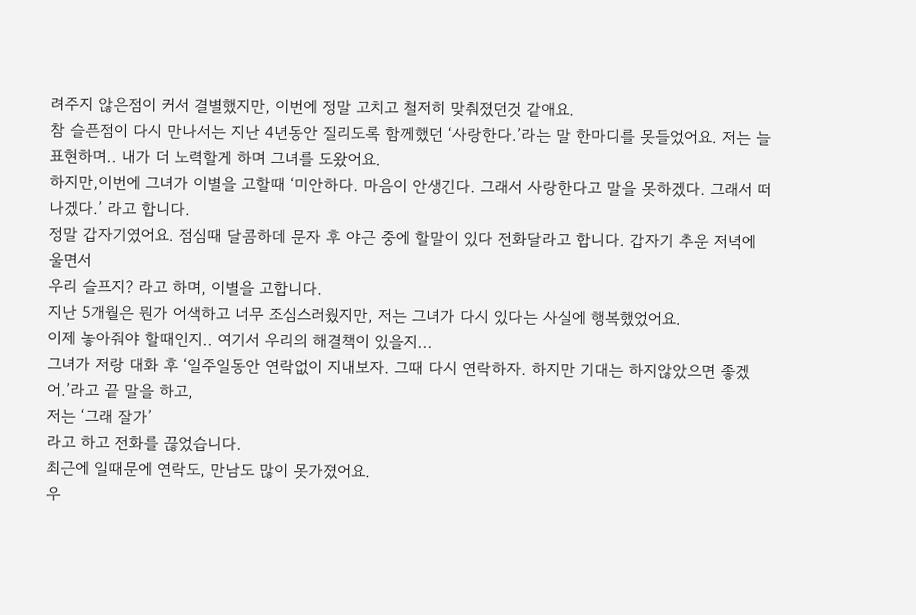려주지 않은점이 커서 결별했지만, 이번에 정말 고치고 철저히 맞춰졌던것 같애요.
참 슬픈점이 다시 만나서는 지난 4년동안 질리도록 함께했던 ‘사랑한다.’라는 말 한마디를 못들었어요. 저는 늘 표현하며.. 내가 더 노력할게 하며 그녀를 도왔어요.
하지만,이번에 그녀가 이별을 고할때 ‘미안하다. 마음이 안생긴다. 그래서 사랑한다고 말을 못하겠다. 그래서 떠나겠다.’ 라고 합니다.
정말 갑자기였어요. 점심때 달콤하데 문자 후 야근 중에 할말이 있다 전화달라고 합니다. 갑자기 추운 저녁에 울면서
우리 슬프지? 라고 하며, 이별을 고합니다.
지난 5개월은 뭔가 어색하고 너무 조심스러웠지만, 저는 그녀가 다시 있다는 사실에 행복했었어요.
이제 놓아줘야 할때인지.. 여기서 우리의 해결책이 있을지...
그녀가 저랑 대화 후 ‘일주일동안 연락없이 지내보자. 그때 다시 연락하자. 하지만 기대는 하지않았으면 좋겠어.’라고 끝 말을 하고,
저는 ‘그래 잘가’
라고 하고 전화를 끊었습니다.
최근에 일때문에 연락도, 만남도 많이 못가졌어요.
우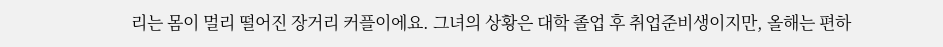리는 몸이 멀리 떨어진 장거리 커플이에요. 그녀의 상황은 대학 졸업 후 취업준비생이지만, 올해는 편하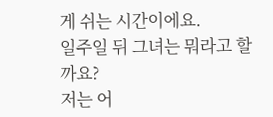게 쉬는 시간이에요.
일주일 뒤 그녀는 뭐라고 할까요?
저는 어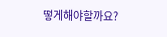떻게해야할까요?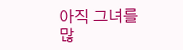아직 그녀를 많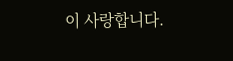이 사랑합니다.